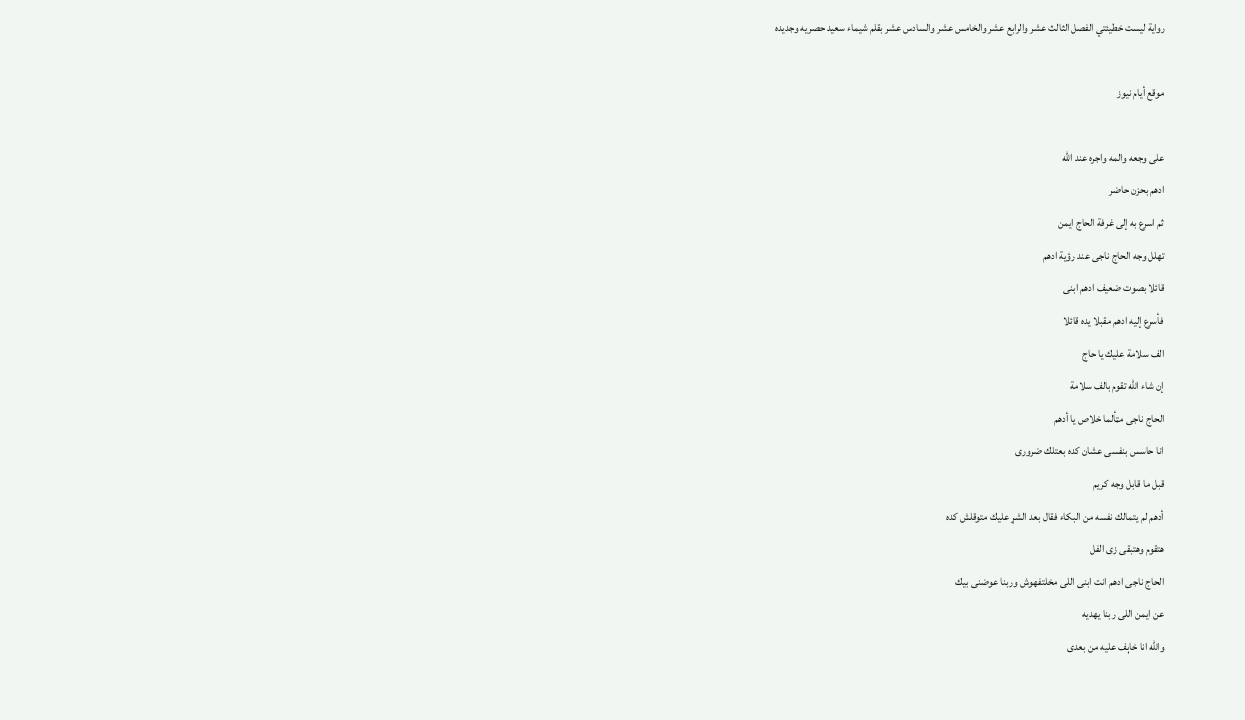رواية ليست خطيئتي الفصل الثالث عشر والرابع عشر والخامس عشر والسادس عشر بقلم شيماء سعيد حصريه وجديده

موقع أيام نيوز

على وجعه والمه واجره عند الله
ادهم بحزن حاضر
ثم اسرع به إلى غرفة الحاج ايمن
تهلل وجه الحاج ناجى عند رؤية ادهم
قائلا بصوت ضعيف ادهم ابنى
فأسرع إليه ادهم مقبلا يده قائلا
الف سلامة عليك يا حاج
إن شاء الله تقوم بالف سلامة
الحاج ناجى مټألما خلاص يا أدهم
انا حاسس بنفسى عشان كده بعتلك ضرورى
قبل ما قابل وجه كريم
أدهم لم يتمالك نفسه من البكاء فقال بعد الشړ عليك متوقلش كده
هتقوم وهتبقى زى الفل
الحاج ناجى ادهم انت ابنى اللى مخلتفهوش وربنا عوضنى بيك
عن ايمن اللى ربنا يهديه
والله انا خاېف عليه من بعدى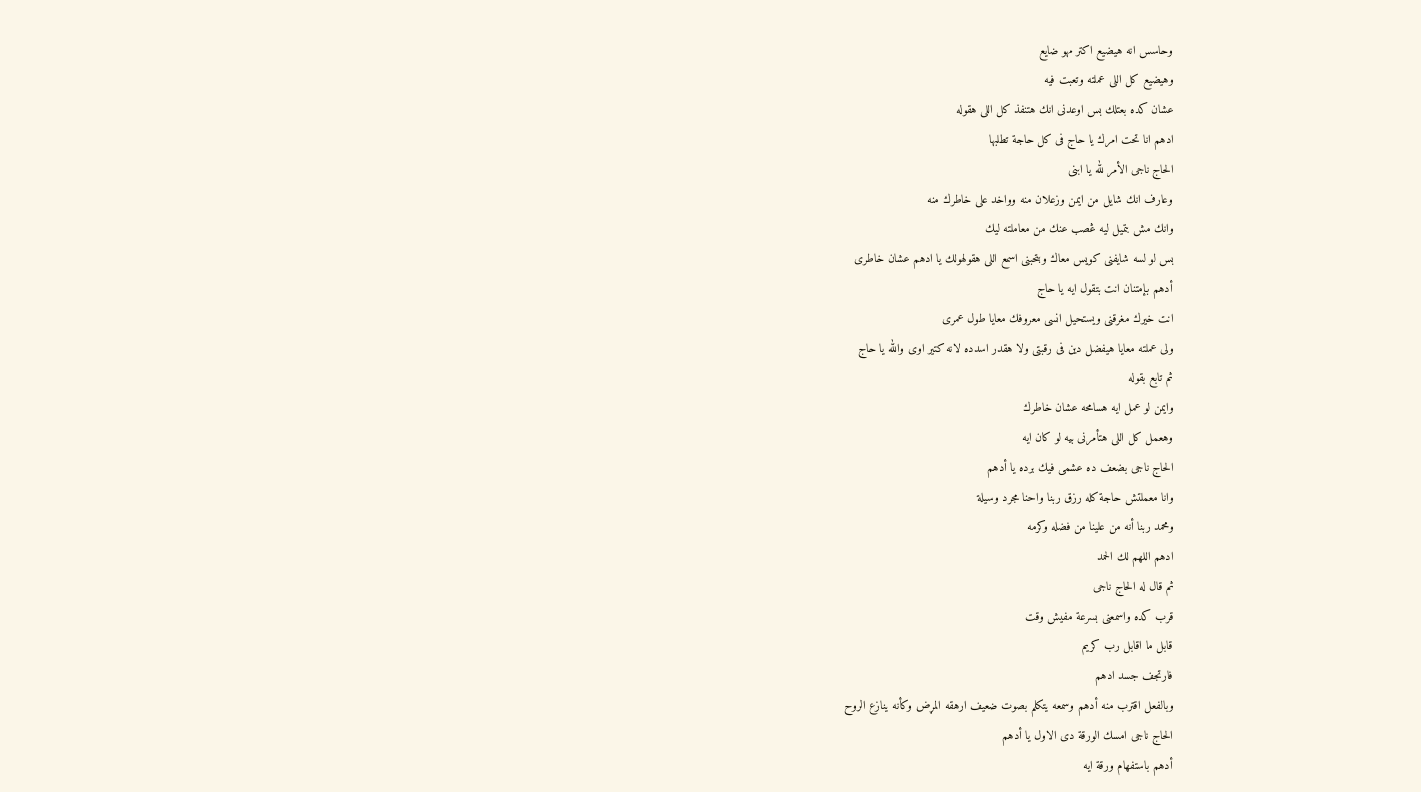وحاسس انه هيضيع اكتر مهو ضايع
وهيضيع كل اللى عملته وتعبت فيه
عشان كده بعتلك بس اوعدنى انك هتنفذ كل اللى هقوله
ادهم انا تحت امرك يا حاج فى كل حاجة تطلبها
الحاج ناجى الأمر لله يا ابنى
وعارف انك شايل من ايمن وزعلان منه وواخد على خاطرك منه
وانك مش بتميل ليه ڠصب عنك من معاملته ليك
بس لو لسه شايفنى كويس معاك وبتحبنى اسمع اللى هقولهولك يا ادهم عشان خاطرى
أدهم بإمتنان انت بتقول ايه يا حاج
انت خيرك مغرقنى ويستحيل انسى معروفك معايا طول عمرى
ولى عملته معايا هيفضل دين فى رقبتى ولا هقدر اسدده لانه كتير اوى والله يا حاج
ثم تابع بقوله
وايمن لو عمل ايه هسامحه عشان خاطرك
وهعمل كل اللى هتأمرنى بيه لو كان ايه
الحاج ناجى بضعف ده عشمى فيك برده يا أدهم
وانا معملتش حاجة كله رزق ربنا واحنا مجرد وسيلة
ومحمد ربنا أنه من علينا من فضله وكرمه
ادهم اللهم لك الحمد
ثم قال له الحاج ناجى
قرب كده واسمعنى بسرعة مفيش وقت
قابل ما اقابل رب كريم
فارتجف جسد ادهم
وبالفعل اقترب منه أدهم وسمعه يتكلم بصوت ضعيف ارهقه المړض وكأنه ينازع الروح
الحاج ناجى امسك الورقة دى الاول يا أدهم
أدهم باستفهام ورقة ايه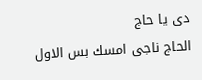دى يا حاج
الحاج ناجى امسك بس الاول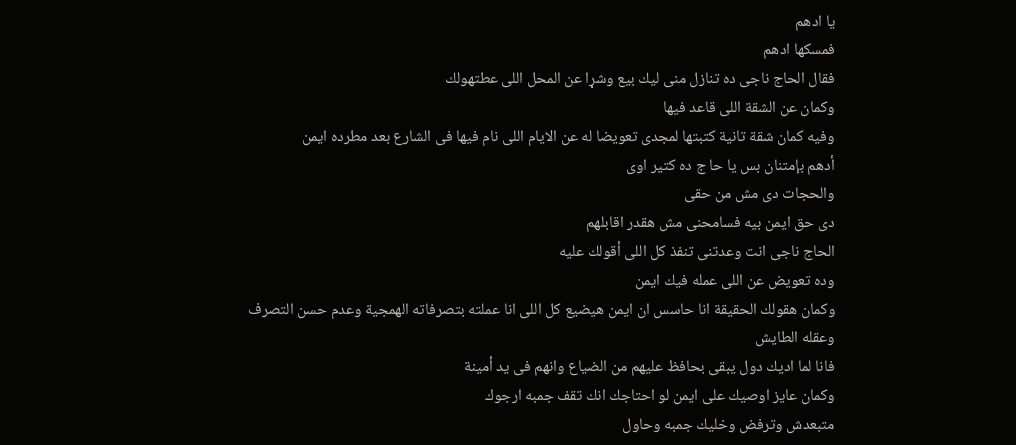يا ادهم
فمسكها ادهم
فقال الحاج ناجى ده تنازل منى ليك بيع وشړا عن المحل اللى عطتهولك
وكمان عن الشقة اللى قاعد فيها
وفيه كمان شقة تانية كتبتها لمجدى تعويضا له عن الايام اللى نام فيها فى الشارع بعد مطرده ايمن
أدهم بإمتنان بس يا حا ج ده كتير اوى
والحجات دى مش من حقى
دى حق ايمن بيه فسامحنى مش هقدر اقابلهم
الحاج ناجى انت وعدتنى تنفذ كل اللى أقولك عليه
وده تعويض عن اللى عمله فيك ايمن
وكمان هقولك الحقيقة انا حاسس ان ايمن هيضيع كل اللى انا عملته بتصرفاته الھمجية وعدم حسن التصرف وعقله الطايش
فانا لما اديك دول يبقى بحافظ عليهم من الضياع وانهم فى يد أمينة
وكمان عايز اوصيك على ايمن لو احتاجك انك تقف جمبه ارجوك
متبعدش وترفض وخليك جمبه وحاول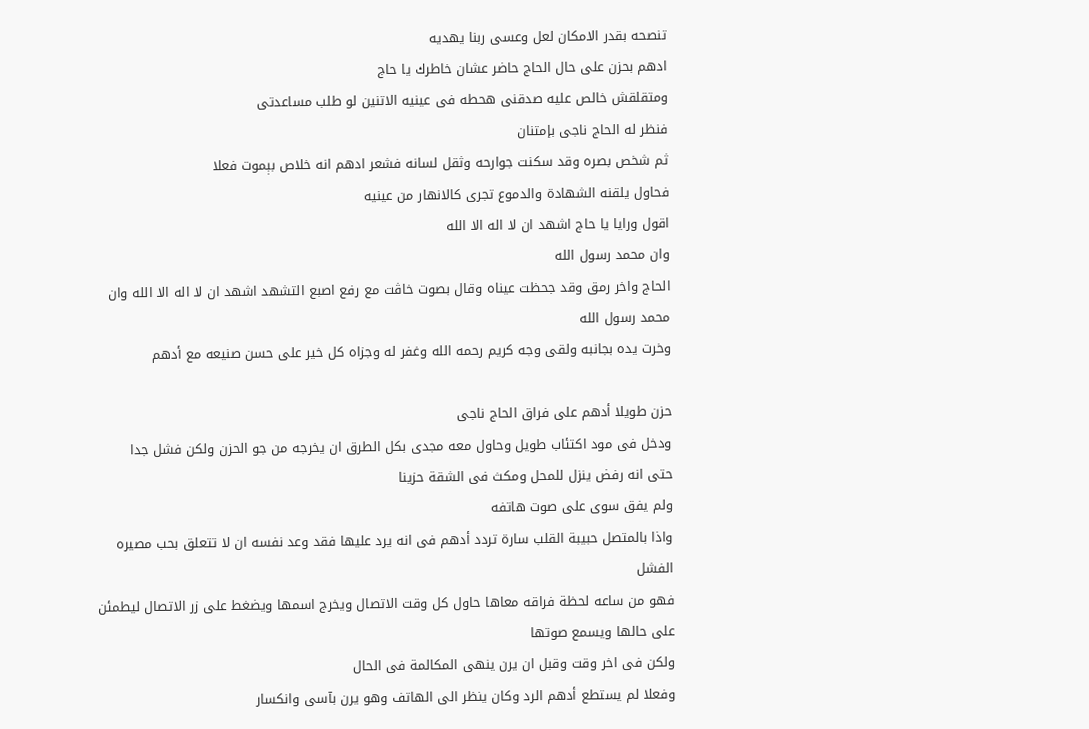تنصحه بقدر الامكان لعل وعسى ربنا يهديه
ادهم بحزن على حال الحاج حاضر عشان خاطرك يا حاج
ومتقلقش خالص عليه صدقنى هحطه فى عينيه الاتنين لو طلب مساعدتى
فنظر له الحاج ناجى بإمتنان
ثم شخص بصره وقد سكنت جوارحه وثقل لسانه فشعر ادهم انه خلاص بېموت فعلا
فحاول يلقنه الشهادة والدموع تجرى كالانهار من عينيه
اقول ورايا يا حاج اشهد ان لا اله الا الله
وان محمد رسول الله
الحاج واخر رمق وقد جحظت عيناه وقال بصوت خاڤت مع رفع اصبع التشهد اشهد ان لا اله الا الله وان محمد رسول الله
وخرت يده بجانبه ولقى وجه كريم رحمه الله وغفر له وجزاه كل خير على حسن صنيعه مع أدهم

حزن طويلا أدهم على فراق الحاج ناجى
ودخل فى مود اكتئاب طويل وحاول معه مجدى بكل الطرق ان يخرجه من جو الحزن ولكن فشل جدا
حتى انه رفض ينزل للمحل ومكث فى الشقة حزينا
ولم يفق سوى على صوت هاتفه
واذا بالمتصل حبيبة القلب سارة تردد أدهم فى انه يرد عليها فقد وعد نفسه ان لا تتعلق بحب مصيره الفشل
فهو من ساعه لحظة فراقه معاها حاول كل وقت الاتصال ويخرج اسمها ويضغط على زر الاتصال ليطمئن على حالها ويسمع صوتها
ولكن فى اخر وقت وقبل ان يرن ينهى المكالمة فى الحال
وفعلا لم يستطع أدهم الرد وكان ينظر الى الهاتف وهو يرن بآسى وانكسار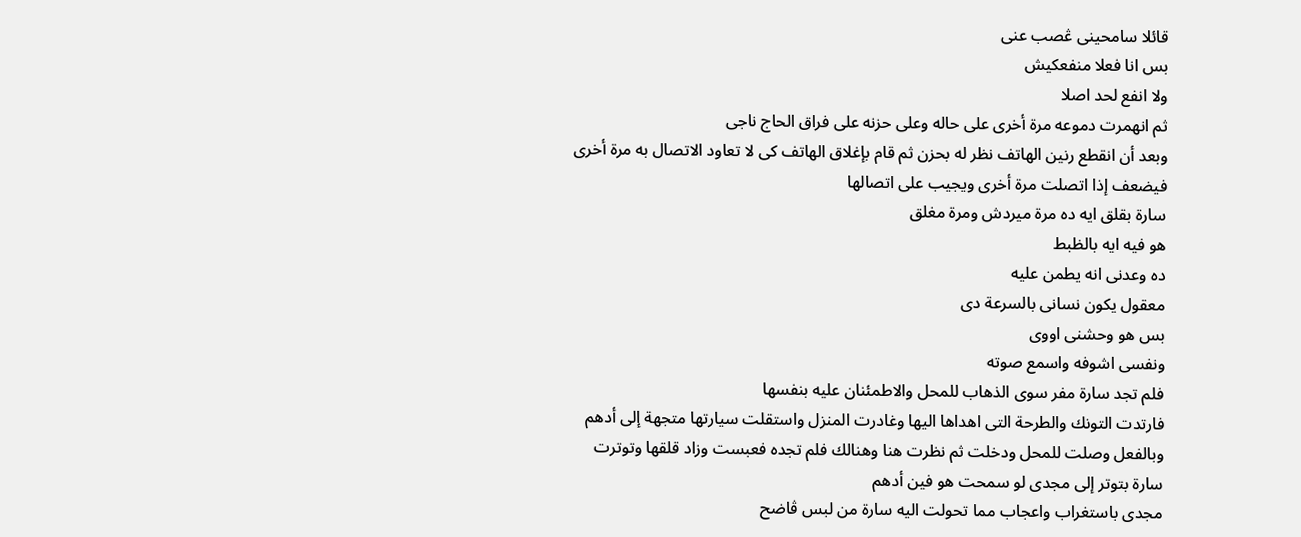قائلا سامحينى ڠصب عنى
بس انا فعلا منفعكيش
ولا انفع لحد اصلا
ثم انهمرت دموعه مرة أخرى على حاله وعلى حزنه على فراق الحاج ناجى
وبعد أن انقطع رنين الهاتف نظر له بحزن ثم قام بإغلاق الهاتف كى لا تعاود الاتصال به مرة أخرى
فيضعف إذا اتصلت مرة أخرى ويجيب على اتصالها
سارة بقلق ايه ده مرة ميردش ومرة مغلق
هو فيه ايه بالظبط
ده وعدنى انه يطمن عليه
معقول يكون نسانى بالسرعة دى
بس هو وحشنى اووى
ونفسى اشوفه واسمع صوته
فلم تجد سارة مفر سوى الذهاب للمحل والاطمئنان عليه بنفسها
فارتدت التونك والطرحة التى اهداها اليها وغادرت المنزل واستقلت سيارتها متجهة إلى أدهم
وبالفعل وصلت للمحل ودخلت ثم نظرت هنا وهنالك فلم تجده فعبست وزاد قلقها وتوترت
سارة بتوتر إلى مجدى لو سمحت هو فين أدهم
مجدى باستغراب واعجاب مما تحولت اليه سارة من لبس ڤاضح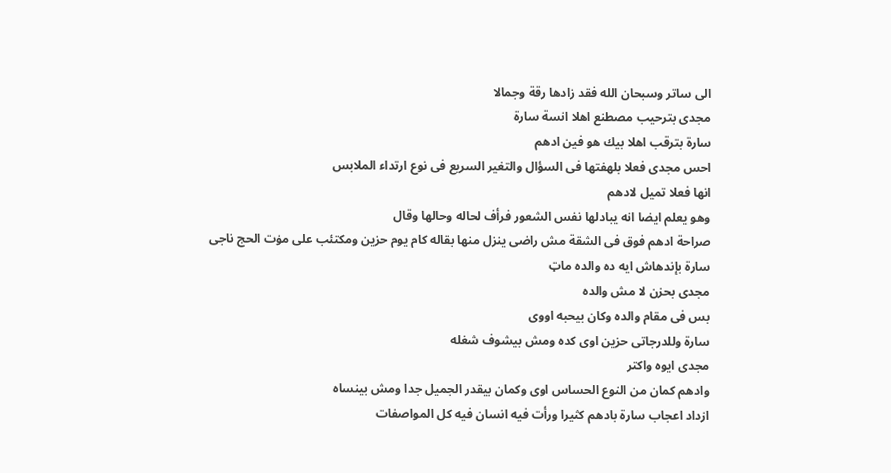الى ساتر وسبحان الله فقد زادها رقة وجمالا
مجدى بترحيب مصطنع اهلا انسة سارة
سارة بترقب اهلا بيك هو فين ادهم
احس مجدى فعلا بلهفتها فى السؤال والتغير السريع فى نوع ارتداء الملابس
انها فعلا تميل لادهم
وهو يعلم ايضا انه يبادلها نفس الشعور فرأف لحاله وحالها وقال
صراحة ادهم فوق فى الشقة مش راضى ينزل منها بقاله كام يوم حزين ومكتئب على مۏت الحج ناجى
سارة بإندهاش ايه ده والده ماټ
مجدى بحزن لا مش والده
بس فى مقام والده وكان بيحبه اووى
سارة وللدرجاتى حزين اوى كده ومش بيشوف شغله
مجدى ايوه واكتر
وادهم كمان من النوع الحساس اوى وكمان بيقدر الجميل جدا ومش بينساه
ازداد اعجاب سارة بادهم كثيرا ورأت فيه انسان فيه كل المواصفات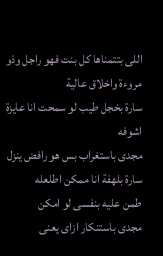اللى بتتمناها كل بنت فهو راجل وذو مروءة واخلاق عالية
سارة بخجل طيب لو سمحت انا عايزة اشوفه
مجدى باستغراب بس هو رافض ينزل
سارة بلهفة انا ممكن اطلعله
طمن عليه بنفسى لو امكن
مجدى باستنكار ازاى يعنى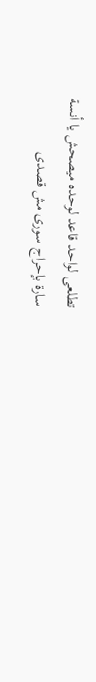تطلعى لواحد قاعد لوحده ميصحش يا أنسة
سارة بإحراج سورى مش قصدى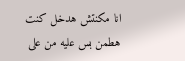انا مكنتش هدخل كنت هطمن بس عليه من على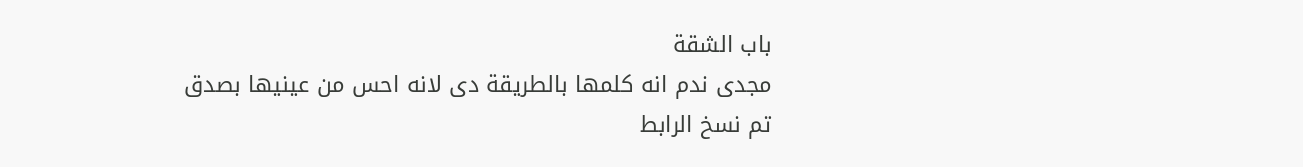باب الشقة
مجدى ندم انه كلمها بالطريقة دى لانه احس من عينيها بصدق
تم نسخ الرابط